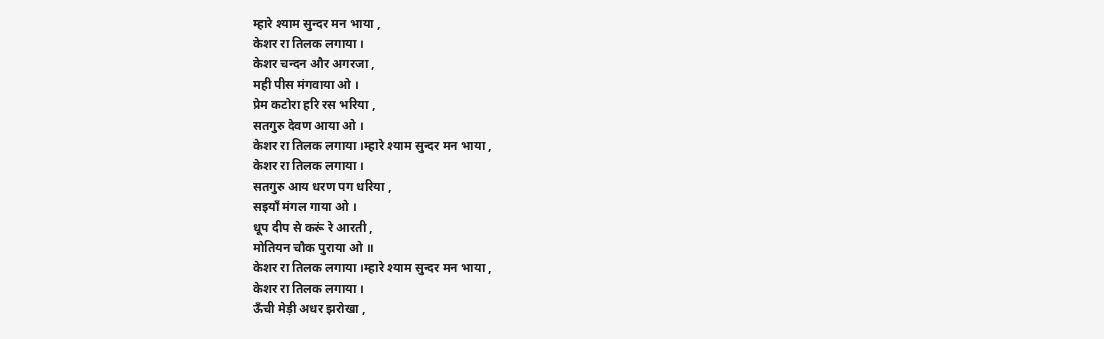म्हारे श्याम सुन्दर मन भाया ,
केशर रा तिलक लगाया ।
केशर चन्दन और अगरजा ,
मही पीस मंगवाया ओ ।
प्रेम कटोरा हरि रस भरिया ,
सतगुरु देवण आया ओ ।
केशर रा तिलक लगाया ।म्हारे श्याम सुन्दर मन भाया ,
केशर रा तिलक लगाया ।
सतगुरु आय धरण पग धरिया ,
सइयाँ मंगल गाया ओ ।
धूप दीप से करूं रे आरती ,
मोतियन चौक पुराया ओ ॥
केशर रा तिलक लगाया ।म्हारे श्याम सुन्दर मन भाया ,
केशर रा तिलक लगाया ।
ऊँची मेड़ी अधर झरोखा ,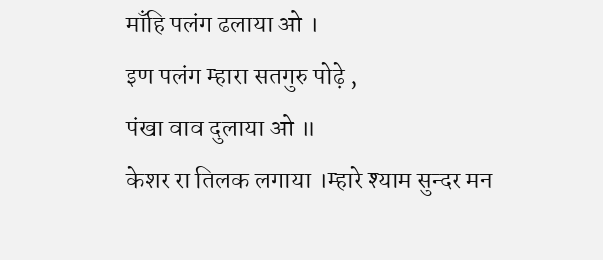माँहि पलंग ढलाया ओ ।
इण पलंग म्हारा सतगुरु पोढ़े ,
पंखा वाव दुलाया ओ ॥
केशर रा तिलक लगाया ।म्हारे श्याम सुन्दर मन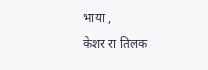भाया ,
केशर रा तिलक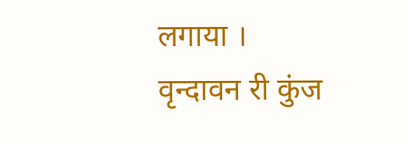लगाया ।
वृन्दावन री कुंज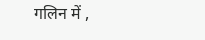गलिन में ,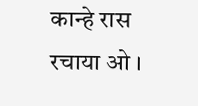कान्हे रास रचाया ओ ।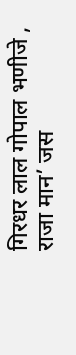गिरधर लाल गोपाल भणीजे ,
राजा मान’ जस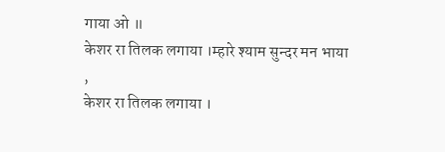गाया ओ ॥
केशर रा तिलक लगाया ।म्हारे श्याम सुन्दर मन भाया ,
केशर रा तिलक लगाया ।